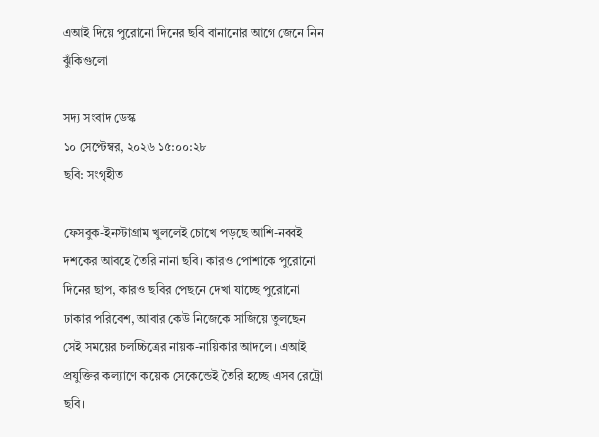এআই দিয়ে পুরোনো দিনের ছবি বানানোর আগে জেনে নিন ঝুঁকিগুলো

সদ্য সংবাদ ডেস্ক
১০ সেপ্টেম্বর, ২০২৬ ১৫:০০:২৮
ছবি: সংগৃহীত

ফেসবুক-ইনস্টাগ্রাম খুললেই চোখে পড়ছে আশি-নব্বই দশকের আবহে তৈরি নানা ছবি। কারও পোশাকে পুরোনো দিনের ছাপ, কারও ছবির পেছনে দেখা যাচ্ছে পুরোনো ঢাকার পরিবেশ, আবার কেউ নিজেকে সাজিয়ে তুলছেন সেই সময়ের চলচ্চিত্রের নায়ক-নায়িকার আদলে। এআই প্রযুক্তির কল্যাণে কয়েক সেকেন্ডেই তৈরি হচ্ছে এসব রেট্রো ছবি।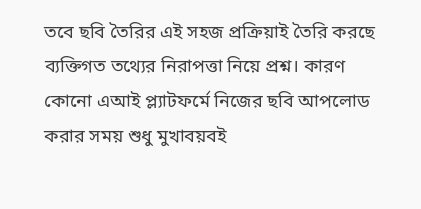তবে ছবি তৈরির এই সহজ প্রক্রিয়াই তৈরি করছে ব্যক্তিগত তথ্যের নিরাপত্তা নিয়ে প্রশ্ন। কারণ কোনো এআই প্ল্যাটফর্মে নিজের ছবি আপলোড করার সময় শুধু মুখাবয়বই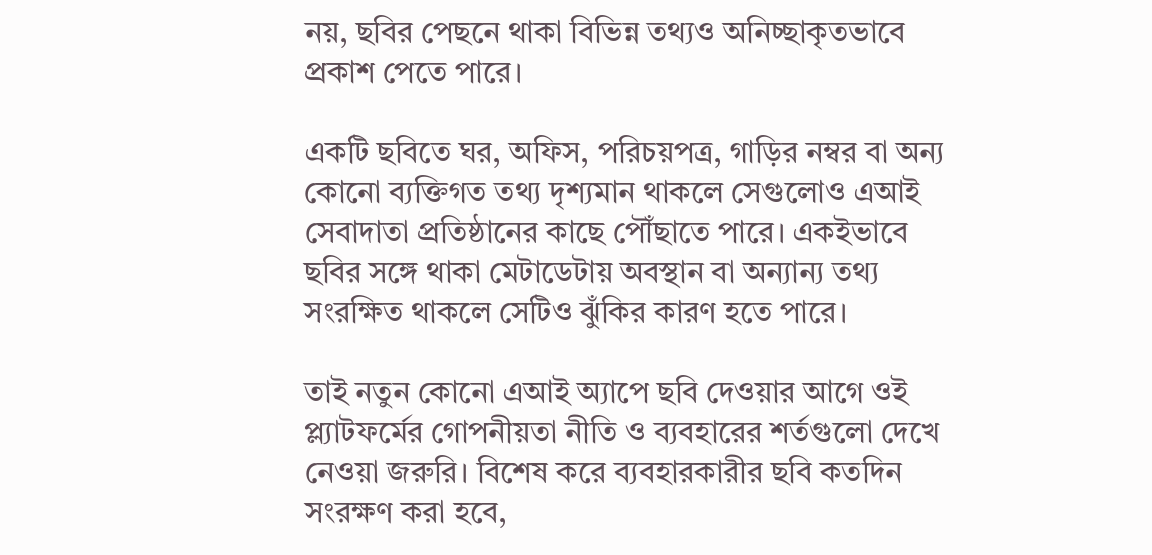নয়, ছবির পেছনে থাকা বিভিন্ন তথ্যও অনিচ্ছাকৃতভাবে প্রকাশ পেতে পারে।

একটি ছবিতে ঘর, অফিস, পরিচয়পত্র, গাড়ির নম্বর বা অন্য কোনো ব্যক্তিগত তথ্য দৃশ্যমান থাকলে সেগুলোও এআই সেবাদাতা প্রতিষ্ঠানের কাছে পৌঁছাতে পারে। একইভাবে ছবির সঙ্গে থাকা মেটাডেটায় অবস্থান বা অন্যান্য তথ্য সংরক্ষিত থাকলে সেটিও ঝুঁকির কারণ হতে পারে।

তাই নতুন কোনো এআই অ্যাপে ছবি দেওয়ার আগে ওই প্ল্যাটফর্মের গোপনীয়তা নীতি ও ব্যবহারের শর্তগুলো দেখে নেওয়া জরুরি। বিশেষ করে ব্যবহারকারীর ছবি কতদিন সংরক্ষণ করা হবে,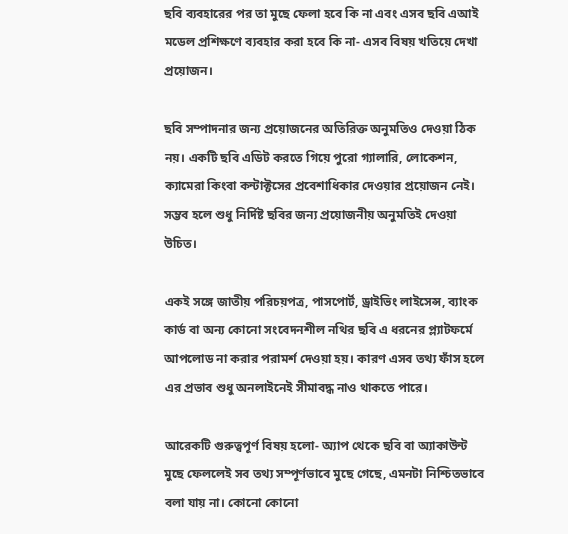ছবি ব্যবহারের পর তা মুছে ফেলা হবে কি না এবং এসব ছবি এআই মডেল প্রশিক্ষণে ব্যবহার করা হবে কি না- এসব বিষয় খতিয়ে দেখা প্রয়োজন।

ছবি সম্পাদনার জন্য প্রয়োজনের অতিরিক্ত অনুমতিও দেওয়া ঠিক নয়। একটি ছবি এডিট করতে গিয়ে পুরো গ্যালারি, লোকেশন, ক্যামেরা কিংবা কন্টাক্টসের প্রবেশাধিকার দেওয়ার প্রয়োজন নেই। সম্ভব হলে শুধু নির্দিষ্ট ছবির জন্য প্রয়োজনীয় অনুমতিই দেওয়া উচিত।

একই সঙ্গে জাতীয় পরিচয়পত্র, পাসপোর্ট, ড্রাইভিং লাইসেন্স, ব্যাংক কার্ড বা অন্য কোনো সংবেদনশীল নথির ছবি এ ধরনের প্ল্যাটফর্মে আপলোড না করার পরামর্শ দেওয়া হয়। কারণ এসব তথ্য ফাঁস হলে এর প্রভাব শুধু অনলাইনেই সীমাবদ্ধ নাও থাকতে পারে।

আরেকটি গুরুত্বপূর্ণ বিষয় হলো- অ্যাপ থেকে ছবি বা অ্যাকাউন্ট মুছে ফেললেই সব তথ্য সম্পূর্ণভাবে মুছে গেছে, এমনটা নিশ্চিতভাবে বলা যায় না। কোনো কোনো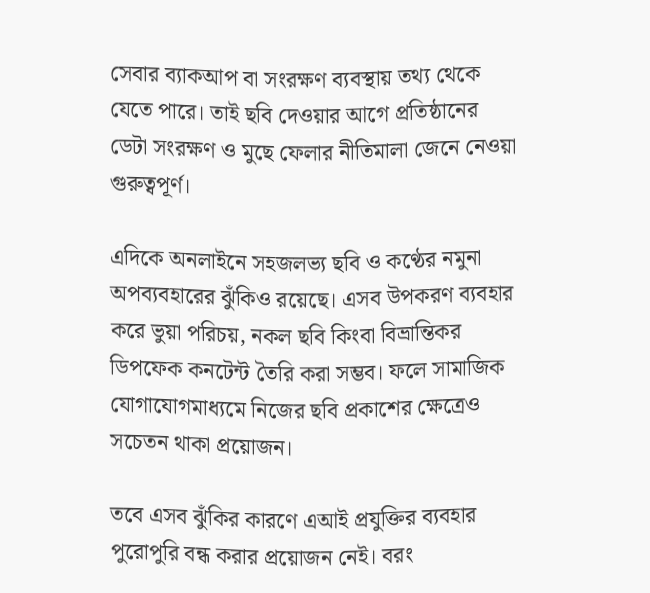সেবার ব্যাকআপ বা সংরক্ষণ ব্যবস্থায় তথ্য থেকে যেতে পারে। তাই ছবি দেওয়ার আগে প্রতিষ্ঠানের ডেটা সংরক্ষণ ও মুছে ফেলার নীতিমালা জেনে নেওয়া গুরুত্বপূর্ণ।

এদিকে অনলাইনে সহজলভ্য ছবি ও কণ্ঠের নমুনা অপব্যবহারের ঝুঁকিও রয়েছে। এসব উপকরণ ব্যবহার করে ভুয়া পরিচয়, নকল ছবি কিংবা বিভ্রান্তিকর ডিপফেক কনটেন্ট তৈরি করা সম্ভব। ফলে সামাজিক যোগাযোগমাধ্যমে নিজের ছবি প্রকাশের ক্ষেত্রেও সচেতন থাকা প্রয়োজন।

তবে এসব ঝুঁকির কারণে এআই প্রযুক্তির ব্যবহার পুরোপুরি বন্ধ করার প্রয়োজন নেই। বরং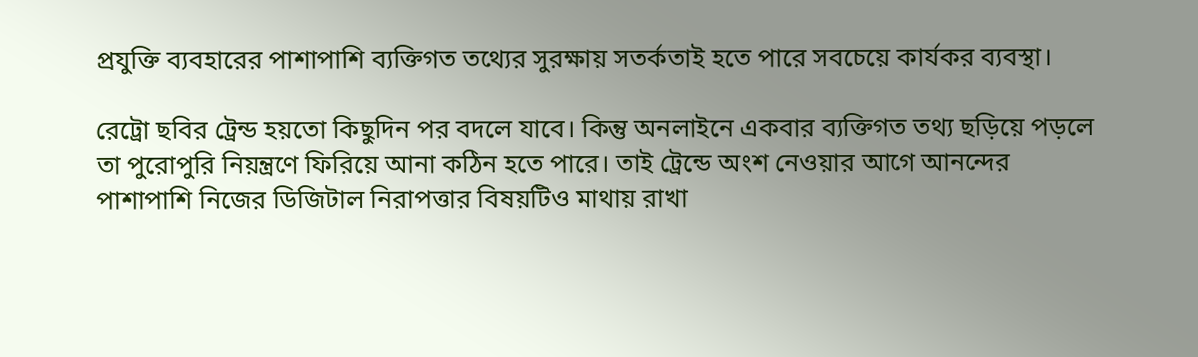প্রযুক্তি ব্যবহারের পাশাপাশি ব্যক্তিগত তথ্যের সুরক্ষায় সতর্কতাই হতে পারে সবচেয়ে কার্যকর ব্যবস্থা।

রেট্রো ছবির ট্রেন্ড হয়তো কিছুদিন পর বদলে যাবে। কিন্তু অনলাইনে একবার ব্যক্তিগত তথ্য ছড়িয়ে পড়লে তা পুরোপুরি নিয়ন্ত্রণে ফিরিয়ে আনা কঠিন হতে পারে। তাই ট্রেন্ডে অংশ নেওয়ার আগে আনন্দের পাশাপাশি নিজের ডিজিটাল নিরাপত্তার বিষয়টিও মাথায় রাখা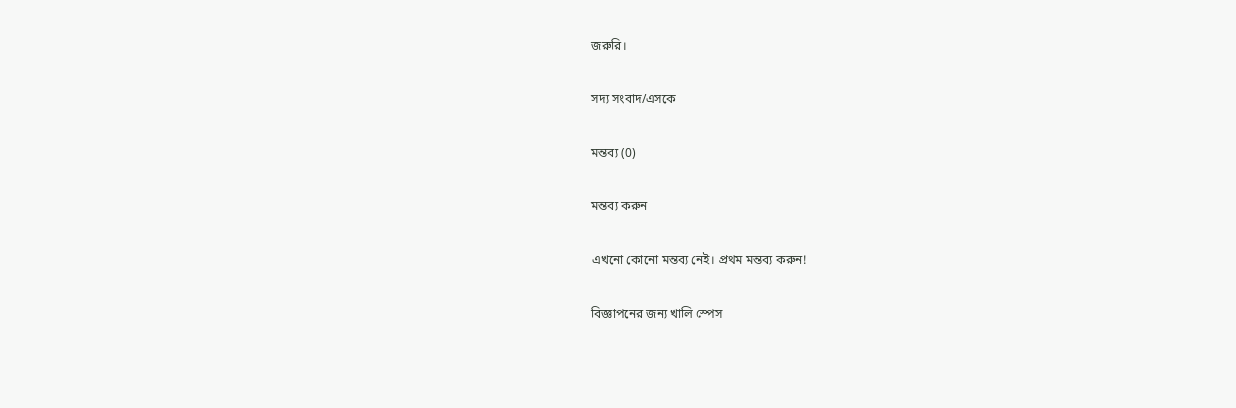জরুরি।

সদ্য সংবাদ/এসকে

মন্তব্য (0)

মন্তব্য করুন

এখনো কোনো মন্তব্য নেই। প্রথম মন্তব্য করুন!

বিজ্ঞাপনের জন্য খালি স্পেস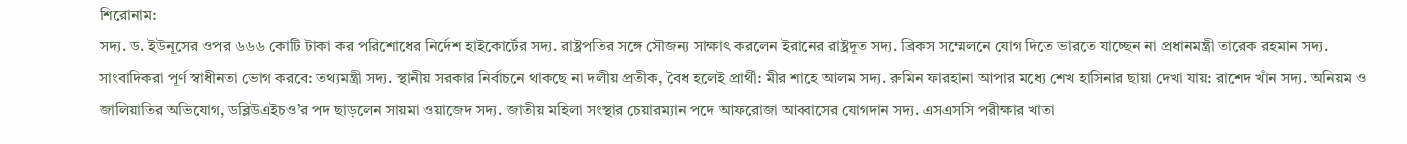শিরোনাম:
সদ্য. ড. ইউনূসের ওপর ৬৬৬ কোটি টাকা কর পরিশোধের নির্দেশ হাইকোর্টের সদ্য. রাষ্ট্রপতির সঙ্গে সৌজন্য সাক্ষাৎ করলেন ইরানের রাষ্ট্রদূত সদ্য. ব্রিকস সম্মেলনে যোগ দিতে ভারতে যাচ্ছেন না প্রধানমন্ত্রী তারেক রহমান সদ্য. সাংবাদিকরা পূর্ণ স্বাধীনতা ভোগ করবে: তথ্যমন্ত্রী সদ্য. স্থানীয় সরকার নির্বাচনে থাকছে না দলীয় প্রতীক, বৈধ হলেই প্রার্থী: মীর শাহে আলম সদ্য. রুমিন ফারহানা আপার মধ্যে শেখ হাসিনার ছায়া দেখা যায়: রাশেদ খাঁন সদ্য. অনিয়ম ও জালিয়াতির অভিযোগ, ডব্লিউএইচও’র পদ ছাড়লেন সায়মা ওয়াজেদ সদ্য. জাতীয় মহিলা সংস্থার চেয়ারম্যান পদে আফরোজা আব্বাসের যোগদান সদ্য. এসএসসি পরীক্ষার খাতা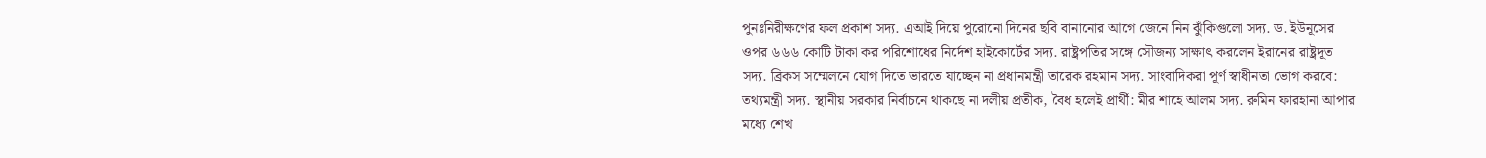পুনঃনিরীক্ষণের ফল প্রকাশ সদ্য. এআই দিয়ে পুরোনো দিনের ছবি বানানোর আগে জেনে নিন ঝুঁকিগুলো সদ্য. ড. ইউনূসের ওপর ৬৬৬ কোটি টাকা কর পরিশোধের নির্দেশ হাইকোর্টের সদ্য. রাষ্ট্রপতির সঙ্গে সৌজন্য সাক্ষাৎ করলেন ইরানের রাষ্ট্রদূত সদ্য. ব্রিকস সম্মেলনে যোগ দিতে ভারতে যাচ্ছেন না প্রধানমন্ত্রী তারেক রহমান সদ্য. সাংবাদিকরা পূর্ণ স্বাধীনতা ভোগ করবে: তথ্যমন্ত্রী সদ্য. স্থানীয় সরকার নির্বাচনে থাকছে না দলীয় প্রতীক, বৈধ হলেই প্রার্থী: মীর শাহে আলম সদ্য. রুমিন ফারহানা আপার মধ্যে শেখ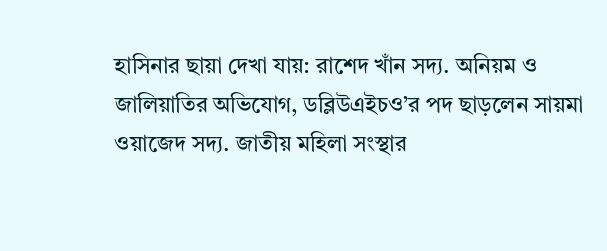হাসিনার ছায়া দেখা যায়: রাশেদ খাঁন সদ্য. অনিয়ম ও জালিয়াতির অভিযোগ, ডব্লিউএইচও’র পদ ছাড়লেন সায়মা ওয়াজেদ সদ্য. জাতীয় মহিলা সংস্থার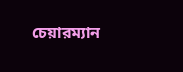চেয়ারম্যান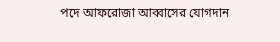পদে আফরোজা আব্বাসের যোগদান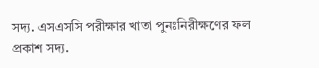সদ্য. এসএসসি পরীক্ষার খাতা পুনঃনিরীক্ষণের ফল প্রকাশ সদ্য.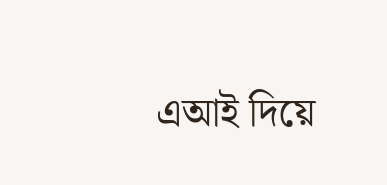এআই দিয়ে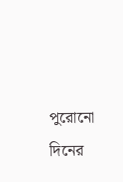পুরোনো দিনের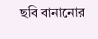ছবি বানানোর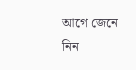আগে জেনে নিন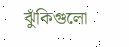ঝুঁকিগুলো